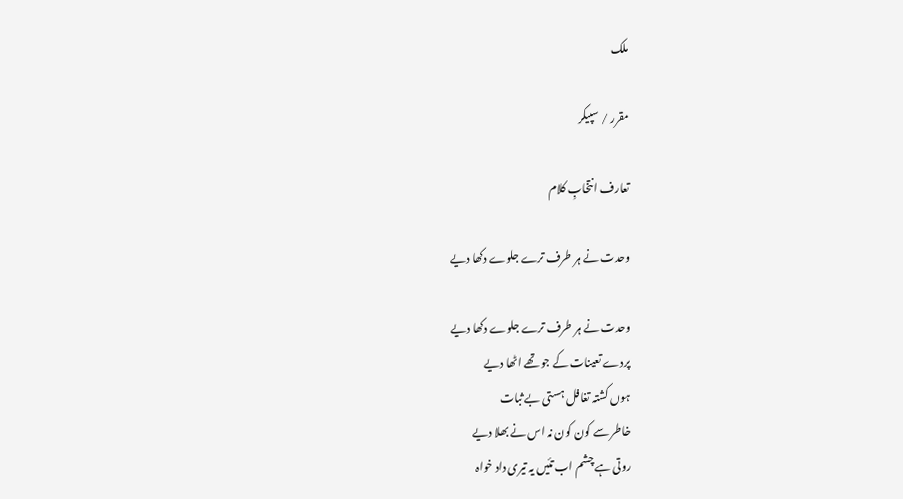ملک

مقرر / سپیکر

تعارف انتخابِ کلام

وحدت نے ہر طرف ترے جلوے دکھا دیے

وحدت نے ہر طرف ترے جلوے دکھا دیے
پردے تعینات کے جو تھے اٹھا دیے
ہوں کشتہ تغافل ہستی بے ثبات
خاطر سے کون کون نہ اس نے بھلا دیے
روتی ہے چشم اب تئیں یہ تیری داد خواہ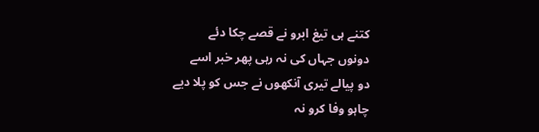کتنے ہی تیغ ابرو نے قصے چکا دئے
دونوں جہاں کی نہ رہی پھر خبر اسے
دو پیالے تیری آنکھوں نے جس کو پلا دیے
چاہو وفا کرو نہ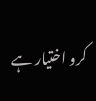کرو اختیار ہے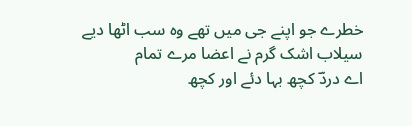خطرے جو اپنے جی میں تھے وہ سب اٹھا دیے
سیلاب اشک گرم نے اعضا مرے تمام
اے دردؔ کچھ بہا دئے اور کچھ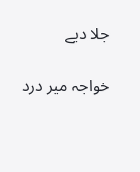جلا دیے

خواجہ میر درد